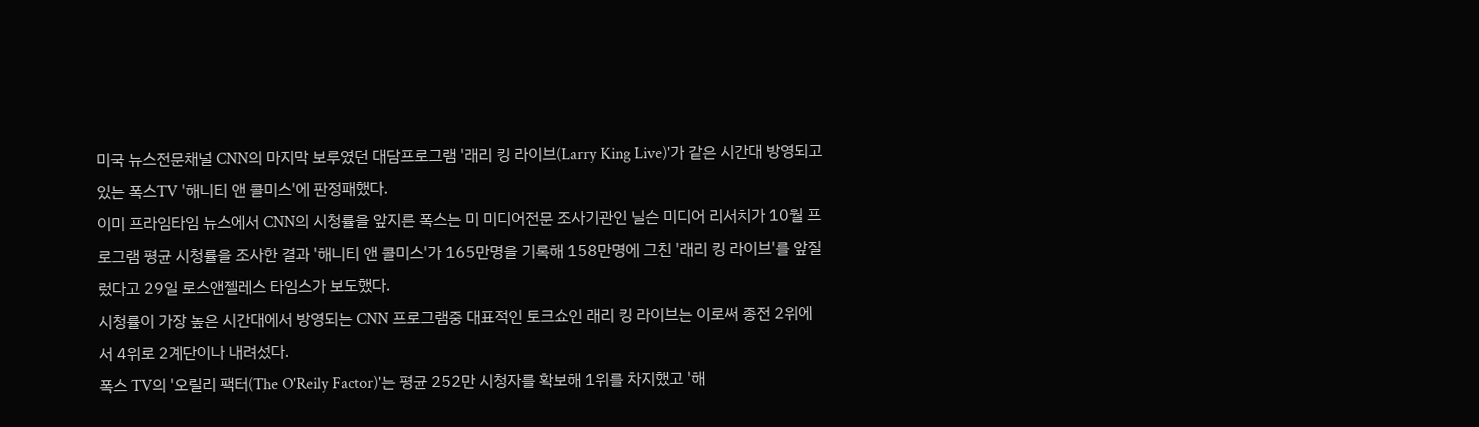미국 뉴스전문채널 CNN의 마지막 보루였던 대담프로그램 '래리 킹 라이브(Larry King Live)'가 같은 시간대 방영되고 있는 폭스TV '해니티 앤 콜미스'에 판정패했다.
이미 프라임타임 뉴스에서 CNN의 시청률을 앞지른 폭스는 미 미디어전문 조사기관인 닐슨 미디어 리서치가 10월 프로그램 평균 시청률을 조사한 결과 '해니티 앤 콜미스'가 165만명을 기록해 158만명에 그친 '래리 킹 라이브'를 앞질렀다고 29일 로스앤젤레스 타임스가 보도했다.
시청률이 가장 높은 시간대에서 방영되는 CNN 프로그램중 대표적인 토크쇼인 래리 킹 라이브는 이로써 종전 2위에서 4위로 2계단이나 내려섰다.
폭스 TV의 '오릴리 팩터(The O'Reily Factor)'는 평균 252만 시청자를 확보해 1위를 차지했고 '해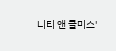니티 앤 콜미스'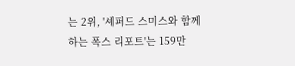는 2위, '셰퍼드 스미스와 함께 하는 폭스 리포트'는 159만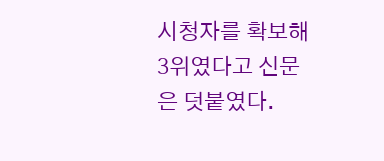시청자를 확보해 3위였다고 신문은 덧붙였다.